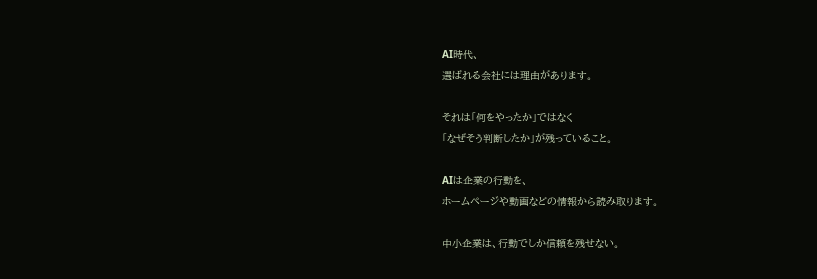AI時代、
選ばれる会社には理由があります。

それは「何をやったか」ではなく
「なぜそう判断したか」が残っていること。

AIは企業の行動を、
ホームページや動画などの情報から読み取ります。

中小企業は、行動でしか信頼を残せない。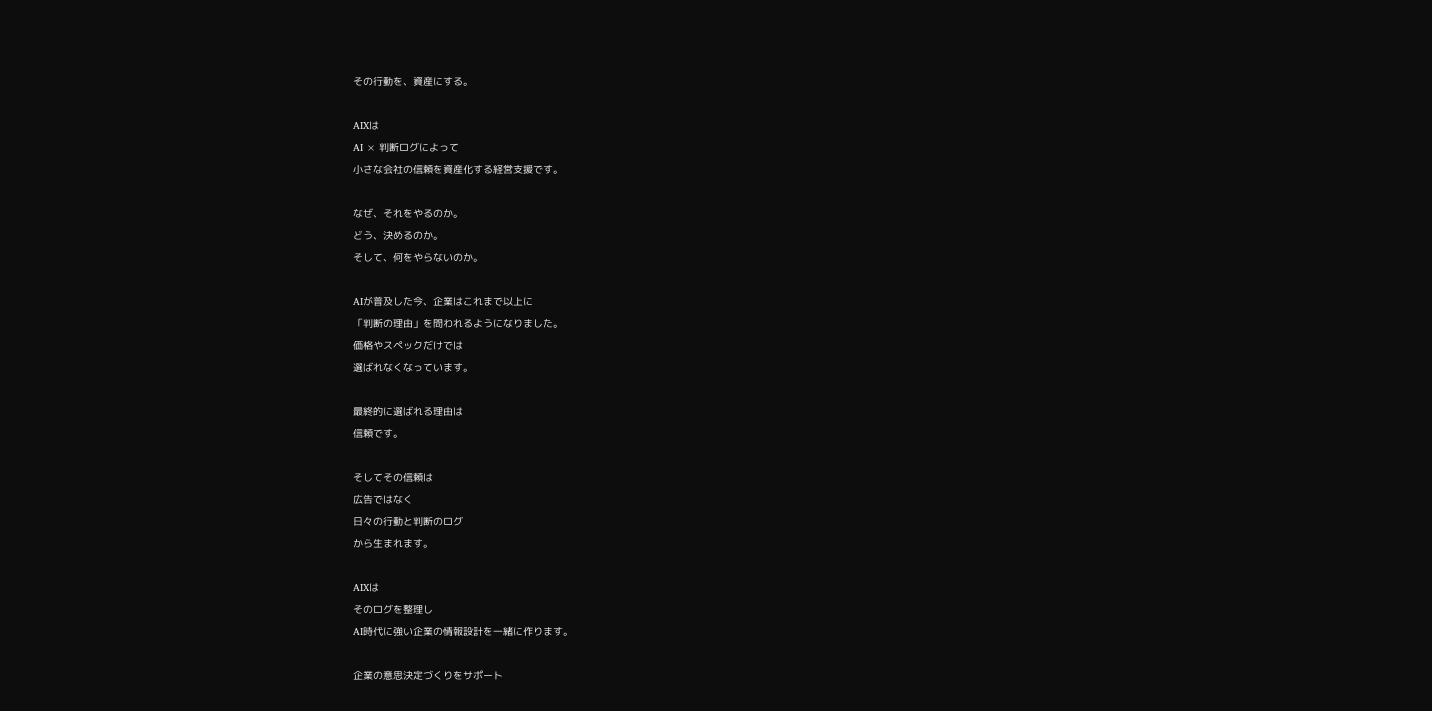その行動を、資産にする。

AIXは
AI × 判断ログによって
小さな会社の信頼を資産化する経営支援です。

なぜ、それをやるのか。
どう、決めるのか。
そして、何をやらないのか。

AIが普及した今、企業はこれまで以上に
「判断の理由」を問われるようになりました。
価格やスペックだけでは
選ばれなくなっています。

最終的に選ばれる理由は
信頼です。

そしてその信頼は
広告ではなく
日々の行動と判断のログ
から生まれます。

AIXは
そのログを整理し
AI時代に強い企業の情報設計を一緒に作ります。

企業の意思決定づくりをサポート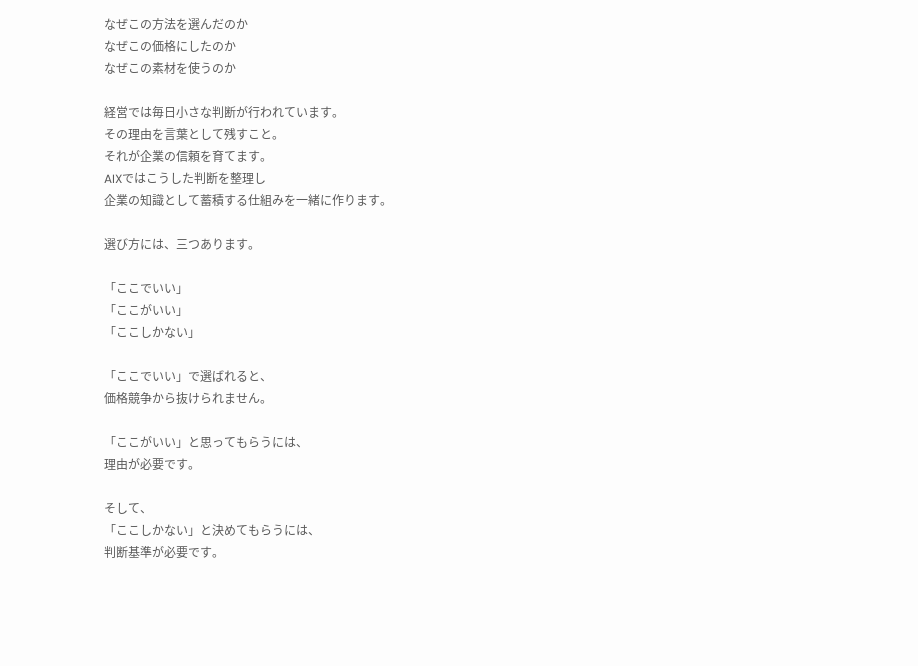なぜこの方法を選んだのか
なぜこの価格にしたのか
なぜこの素材を使うのか

経営では毎日小さな判断が行われています。
その理由を言葉として残すこと。
それが企業の信頼を育てます。
AIXではこうした判断を整理し
企業の知識として蓄積する仕組みを一緒に作ります。

選び方には、三つあります。

「ここでいい」
「ここがいい」
「ここしかない」

「ここでいい」で選ばれると、
価格競争から抜けられません。

「ここがいい」と思ってもらうには、
理由が必要です。

そして、
「ここしかない」と決めてもらうには、
判断基準が必要です。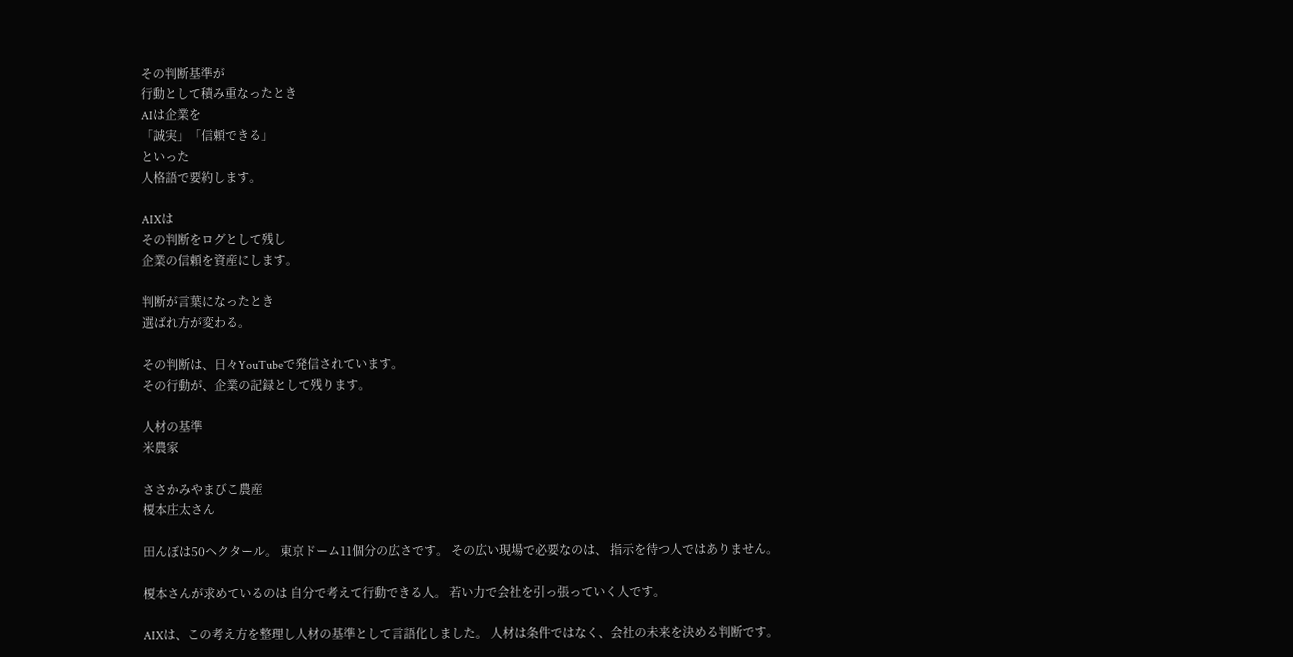その判断基準が
行動として積み重なったとき
AIは企業を
「誠実」「信頼できる」
といった
人格語で要約します。

AIXは
その判断をログとして残し
企業の信頼を資産にします。

判断が言葉になったとき
選ばれ方が変わる。

その判断は、日々YouTubeで発信されています。
その行動が、企業の記録として残ります。

人材の基準
米農家

ささかみやまびこ農産
榎本庄太さん

田んぼは50ヘクタール。 東京ドーム11個分の広さです。 その広い現場で必要なのは、 指示を待つ人ではありません。

榎本さんが求めているのは 自分で考えて行動できる人。 若い力で会社を引っ張っていく人です。

AIXは、この考え方を整理し人材の基準として言語化しました。 人材は条件ではなく、会社の未来を決める判断です。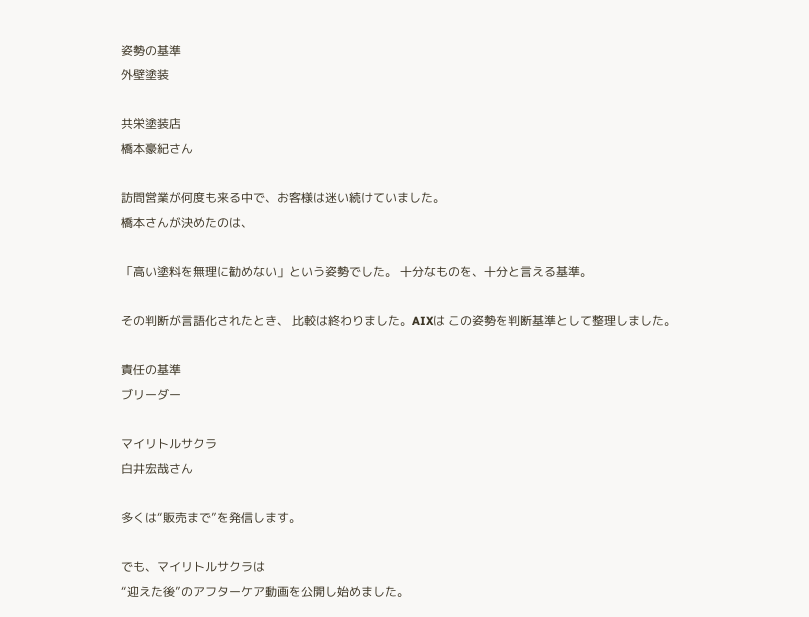姿勢の基準
外壁塗装

共栄塗装店
橋本豪紀さん

訪問営業が何度も来る中で、お客様は迷い続けていました。
橋本さんが決めたのは、

「高い塗料を無理に勧めない」という姿勢でした。 十分なものを、十分と言える基準。

その判断が言語化されたとき、 比較は終わりました。AIXは この姿勢を判断基準として整理しました。

責任の基準
ブリーダー

マイリトルサクラ
白井宏哉さん

多くは“販売まで”を発信します。

でも、マイリトルサクラは
“迎えた後”のアフターケア動画を公開し始めました。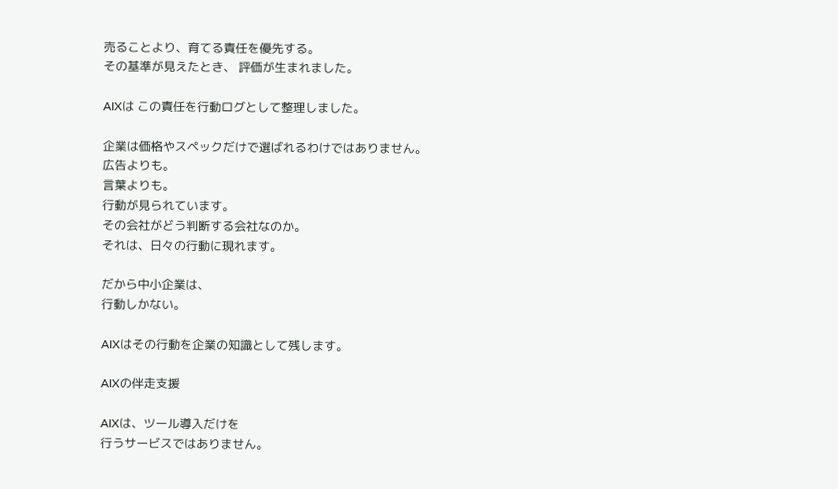売ることより、育てる責任を優先する。
その基準が見えたとき、 評価が生まれました。

AIXは この責任を行動ログとして整理しました。

企業は価格やスペックだけで選ばれるわけではありません。
広告よりも。
言葉よりも。
行動が見られています。
その会社がどう判断する会社なのか。
それは、日々の行動に現れます。

だから中小企業は、
行動しかない。

AIXはその行動を企業の知識として残します。

AIXの伴走支援

AIXは、ツール導入だけを
行うサービスではありません。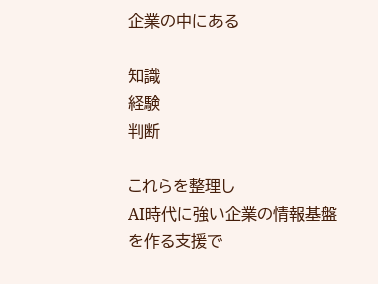企業の中にある

知識
経験
判断

これらを整理し
AI時代に強い企業の情報基盤
を作る支援で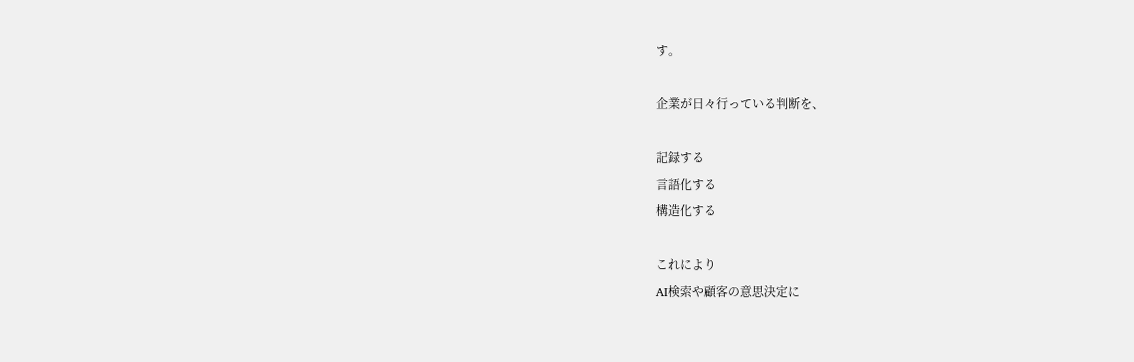す。

企業が日々行っている判断を、

記録する
言語化する
構造化する

これにより
AI検索や顧客の意思決定に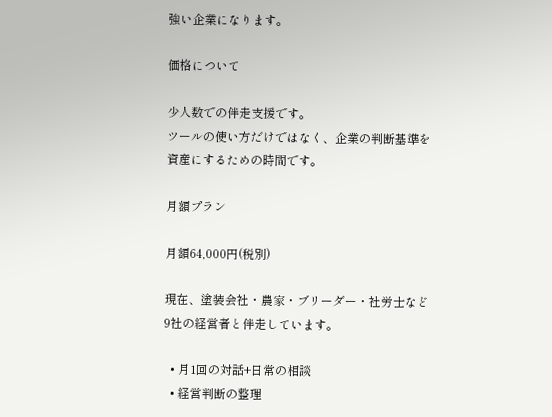強い企業になります。

価格について

少人数での伴走支援です。
ツールの使い方だけではなく、企業の判断基準を
資産にするための時間です。

月額プラン

月額64,000円(税別)

現在、塗装会社・農家・ブリーダー・社労士など
9社の経営者と伴走しています。

  • 月1回の対話+日常の相談
  • 経営判断の整理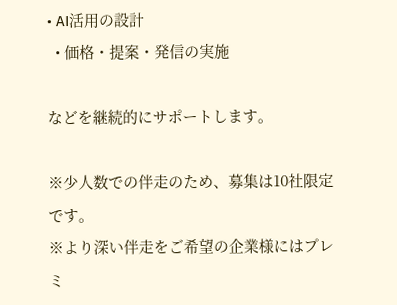• AI活用の設計
  • 価格・提案・発信の実施

などを継続的にサポートします。

※少人数での伴走のため、募集は10社限定です。
※より深い伴走をご希望の企業様にはプレミ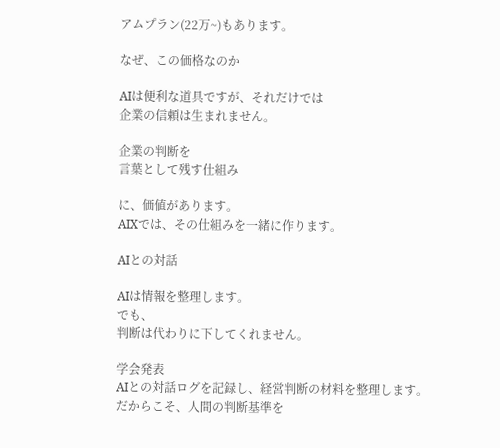アムプラン(22万~)もあります。

なぜ、この価格なのか

AIは便利な道具ですが、それだけでは
企業の信頼は生まれません。

企業の判断を
言葉として残す仕組み

に、価値があります。
AIXでは、その仕組みを一緒に作ります。

AIとの対話

AIは情報を整理します。
でも、
判断は代わりに下してくれません。

学会発表
AIとの対話ログを記録し、経営判断の材料を整理します。
だからこそ、人間の判断基準を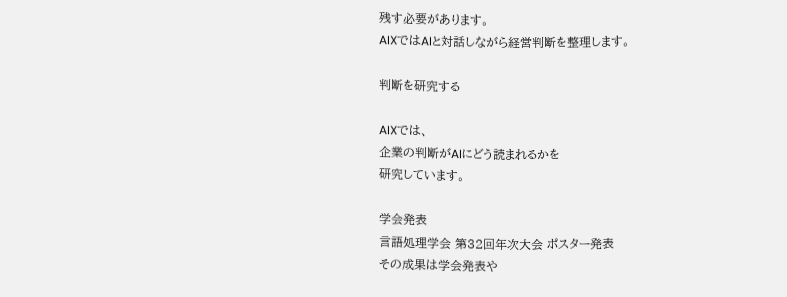残す必要があります。
AIXではAIと対話しながら経営判断を整理します。

判断を研究する

AIXでは、
企業の判断がAIにどう読まれるかを
研究しています。

学会発表
言語処理学会 第32回年次大会 ポスター発表
その成果は学会発表や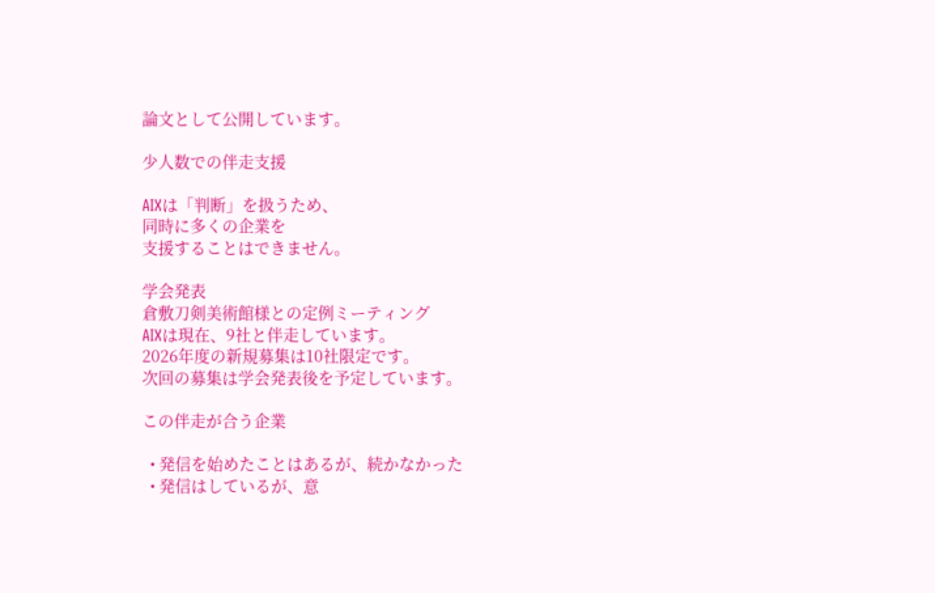論文として公開しています。

少人数での伴走支援

AIXは「判断」を扱うため、
同時に多くの企業を
支援することはできません。

学会発表
倉敷刀剣美術館様との定例ミーティング
AIXは現在、9社と伴走しています。
2026年度の新規募集は10社限定です。
次回の募集は学会発表後を予定しています。

この伴走が合う企業

  • 発信を始めたことはあるが、続かなかった
  • 発信はしているが、意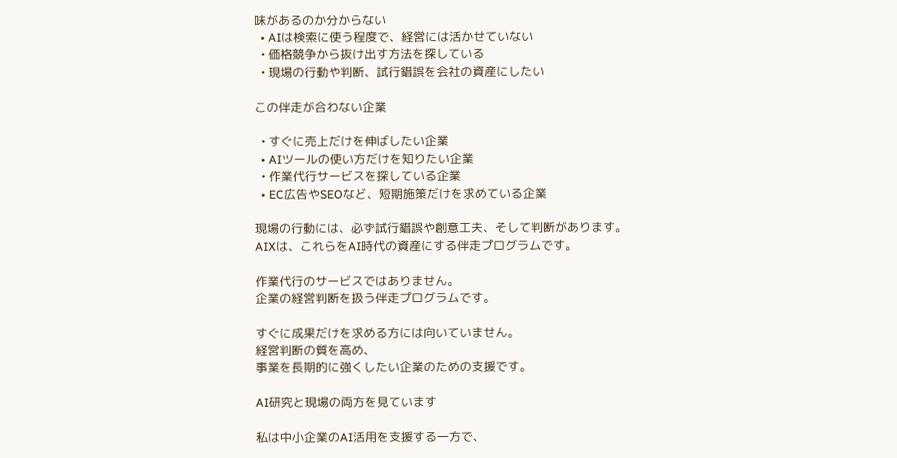味があるのか分からない
  • AIは検索に使う程度で、経営には活かせていない
  • 価格競争から抜け出す方法を探している
  • 現場の行動や判断、試行錯誤を会社の資産にしたい

この伴走が合わない企業

  • すぐに売上だけを伸ばしたい企業
  • AIツールの使い方だけを知りたい企業
  • 作業代行サービスを探している企業
  • EC広告やSEOなど、短期施策だけを求めている企業

現場の行動には、必ず試行錯誤や創意工夫、そして判断があります。
AIXは、これらをAI時代の資産にする伴走プログラムです。

作業代行のサービスではありません。
企業の経営判断を扱う伴走プログラムです。

すぐに成果だけを求める方には向いていません。
経営判断の質を高め、
事業を長期的に強くしたい企業のための支援です。

AI研究と現場の両方を見ています

私は中小企業のAI活用を支援する一方で、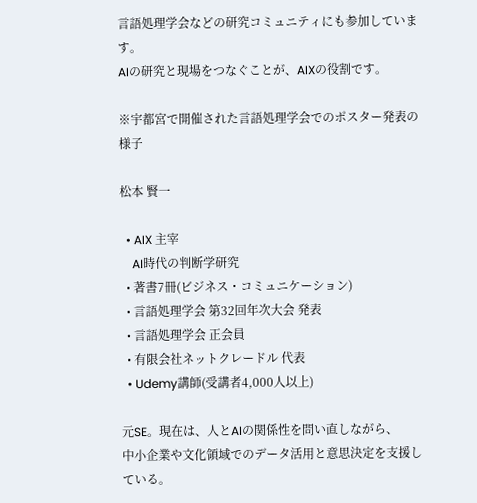言語処理学会などの研究コミュニティにも参加しています。
AIの研究と現場をつなぐことが、AIXの役割です。

※宇都宮で開催された言語処理学会でのポスター発表の様子

松本 賢一

  • AIX 主宰
    AI時代の判断学研究
  • 著書7冊(ビジネス・コミュニケーション)
  • 言語処理学会 第32回年次大会 発表
  • 言語処理学会 正会員
  • 有限会社ネットクレードル 代表
  • Udemy講師(受講者4,000人以上)

元SE。現在は、人とAIの関係性を問い直しながら、
中小企業や文化領域でのデータ活用と意思決定を支援している。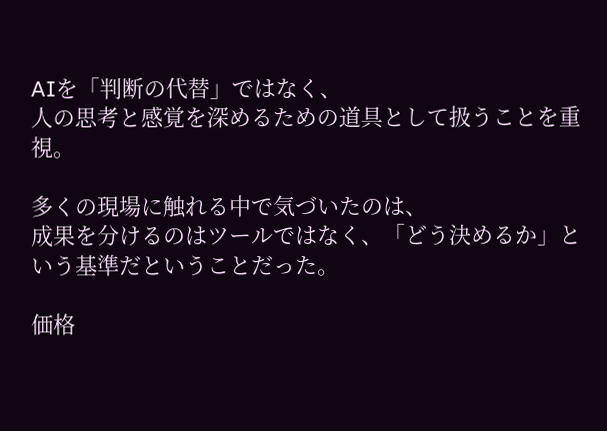AIを「判断の代替」ではなく、
人の思考と感覚を深めるための道具として扱うことを重視。

多くの現場に触れる中で気づいたのは、
成果を分けるのはツールではなく、「どう決めるか」という基準だということだった。

価格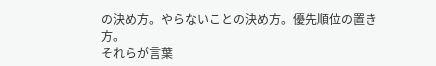の決め方。やらないことの決め方。優先順位の置き方。
それらが言葉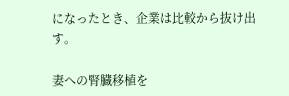になったとき、企業は比較から抜け出す。

妻への腎臓移植を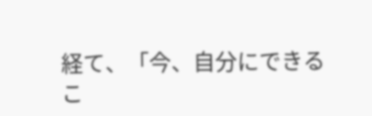経て、「今、自分にできるこ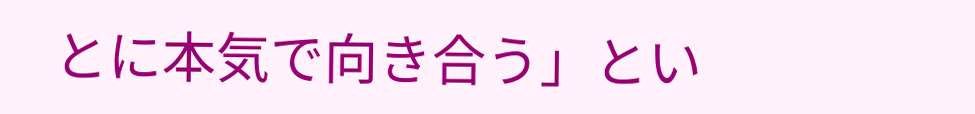とに本気で向き合う」とい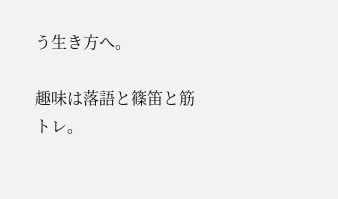う生き方へ。

趣味は落語と篠笛と筋トレ。